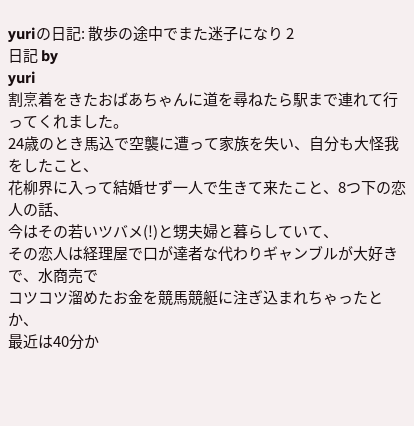yuriの日記: 散歩の途中でまた迷子になり 2
日記 by
yuri
割烹着をきたおばあちゃんに道を尋ねたら駅まで連れて行ってくれました。
24歳のとき馬込で空襲に遭って家族を失い、自分も大怪我をしたこと、
花柳界に入って結婚せず一人で生きて来たこと、8つ下の恋人の話、
今はその若いツバメ(!)と甥夫婦と暮らしていて、
その恋人は経理屋で口が達者な代わりギャンブルが大好きで、水商売で
コツコツ溜めたお金を競馬競艇に注ぎ込まれちゃったとか、
最近は40分か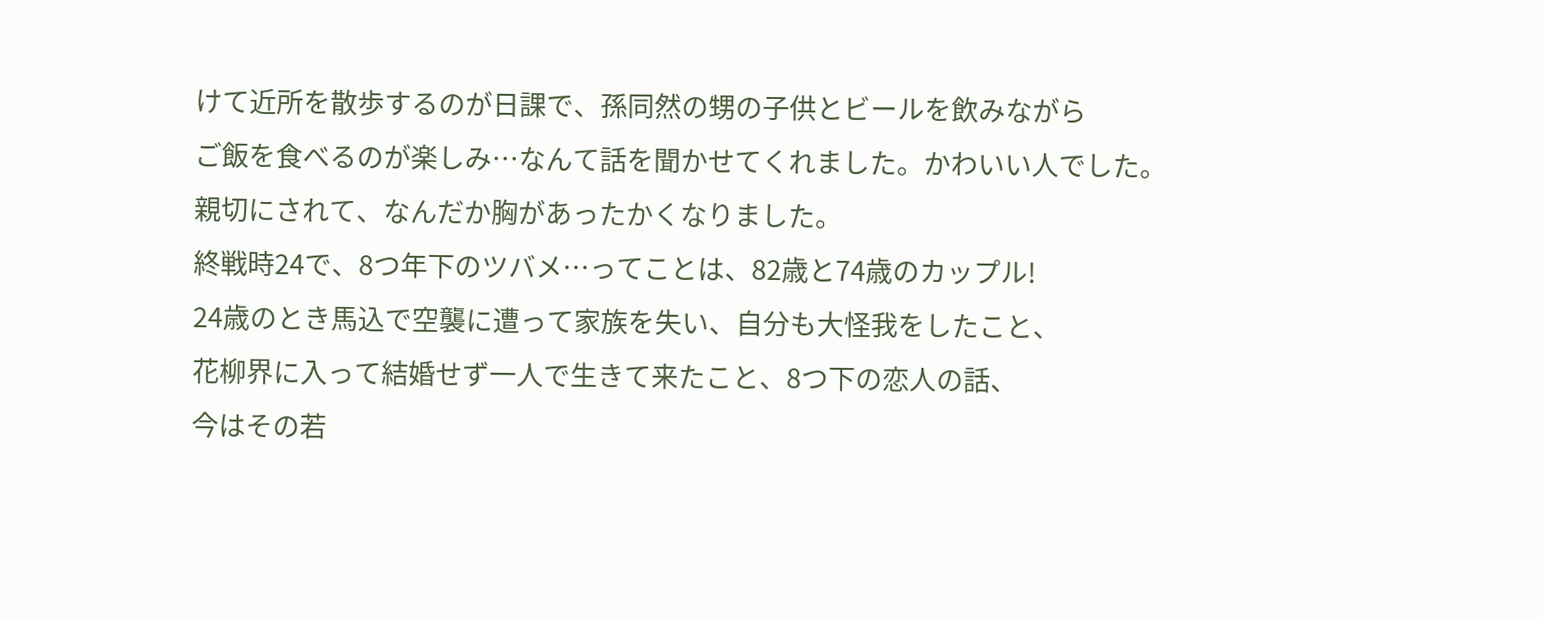けて近所を散歩するのが日課で、孫同然の甥の子供とビールを飲みながら
ご飯を食べるのが楽しみ…なんて話を聞かせてくれました。かわいい人でした。
親切にされて、なんだか胸があったかくなりました。
終戦時24で、8つ年下のツバメ…ってことは、82歳と74歳のカップル!
24歳のとき馬込で空襲に遭って家族を失い、自分も大怪我をしたこと、
花柳界に入って結婚せず一人で生きて来たこと、8つ下の恋人の話、
今はその若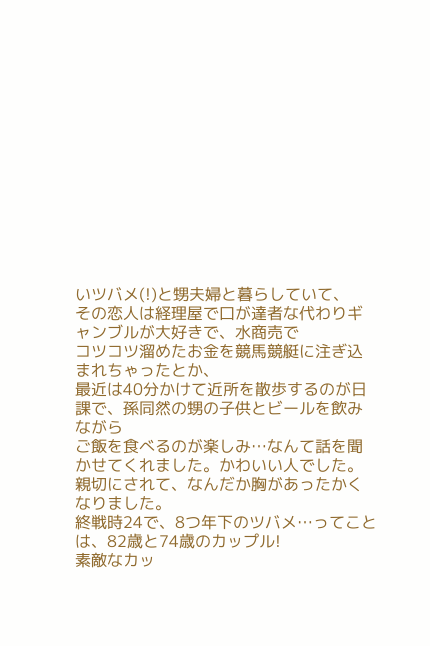いツバメ(!)と甥夫婦と暮らしていて、
その恋人は経理屋で口が達者な代わりギャンブルが大好きで、水商売で
コツコツ溜めたお金を競馬競艇に注ぎ込まれちゃったとか、
最近は40分かけて近所を散歩するのが日課で、孫同然の甥の子供とビールを飲みながら
ご飯を食べるのが楽しみ…なんて話を聞かせてくれました。かわいい人でした。
親切にされて、なんだか胸があったかくなりました。
終戦時24で、8つ年下のツバメ…ってことは、82歳と74歳のカップル!
素敵なカッ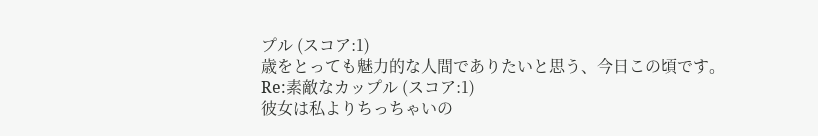プル (スコア:1)
歳をとっても魅力的な人間でありたいと思う、今日この頃です。
Re:素敵なカップル (スコア:1)
彼女は私よりちっちゃいの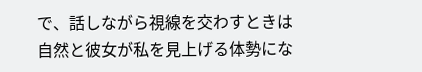で、話しながら視線を交わすときは
自然と彼女が私を見上げる体勢にな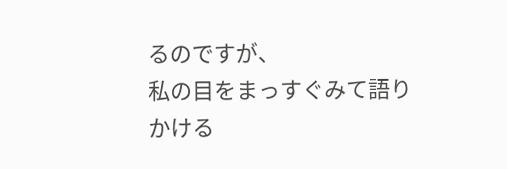るのですが、
私の目をまっすぐみて語りかける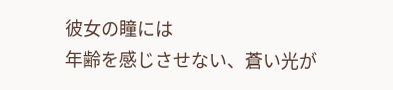彼女の瞳には
年齢を感じさせない、蒼い光が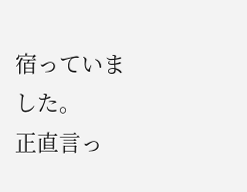宿っていました。
正直言っ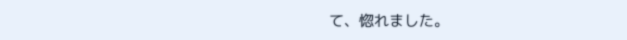て、惚れました。